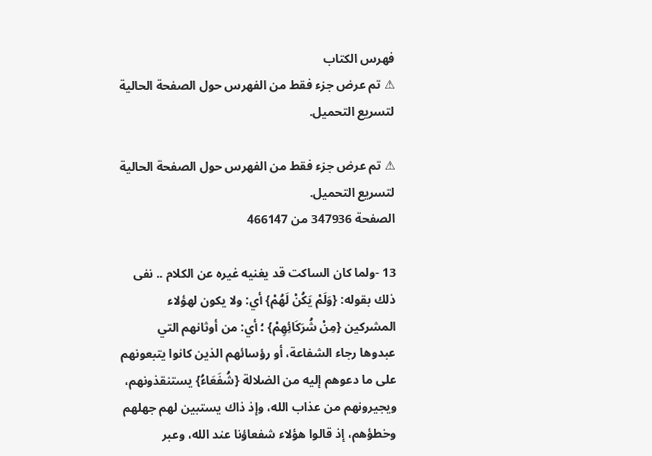فهرس الكتاب
⚠ تم عرض جزء فقط من الفهرس حول الصفحة الحالية لتسريع التحميل.

⚠ تم عرض جزء فقط من الفهرس حول الصفحة الحالية لتسريع التحميل.
الصفحة 347936 من 466147

13 -ولما كان الساكت قد يغنيه غيره عن الكلام .. نفى ذلك بقوله: {وَلَمْ يَكُنْ لَهُمْ} أي: ولا يكون لهؤلاء المشركين {مِنْ شُرَكَائِهِمْ} ؛ أي: من أوثانهم التي عبدوها رجاء الشفاعة، أو رؤسائهم الذين كانوا يتبعونهم على ما دعوهم إليه من الضلالة {شُفَعَاءُ} يستنقذونهم، ويجيرونهم من عذاب الله، وإذ ذاك يستبين لهم جهلهم وخطؤهم، إذ قالوا هؤلاء شفعاؤنا عند الله، وعبر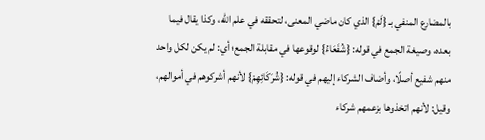بالمضارع المنفي بـ {لَمْ} الذي كان ماضي المعنى، لتحققه في علم الله، وكذا يقال فيما بعده، وصيغة الجمع في قوله: {شُفَعَاءُ} لوقوعها في مقابلة الجمع؛ أي: لم يكن لكل واحد منهم شفيع أصلًا، وأضاف الشركاء إليهم في قوله: {شُرَكَائِهِمْ} لأنهم أشركوهم في أموالهم، وقيل: لأنهم اتخذوها بزعمهم شركاء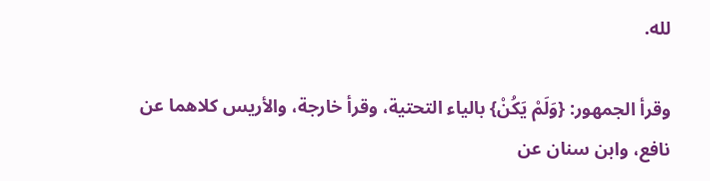لله.

وقرأ الجمهور: {وَلَمْ يَكُنْ} بالياء التحتية، وقرأ خارجة، والأريس كلاهما عن نافع، وابن سنان عن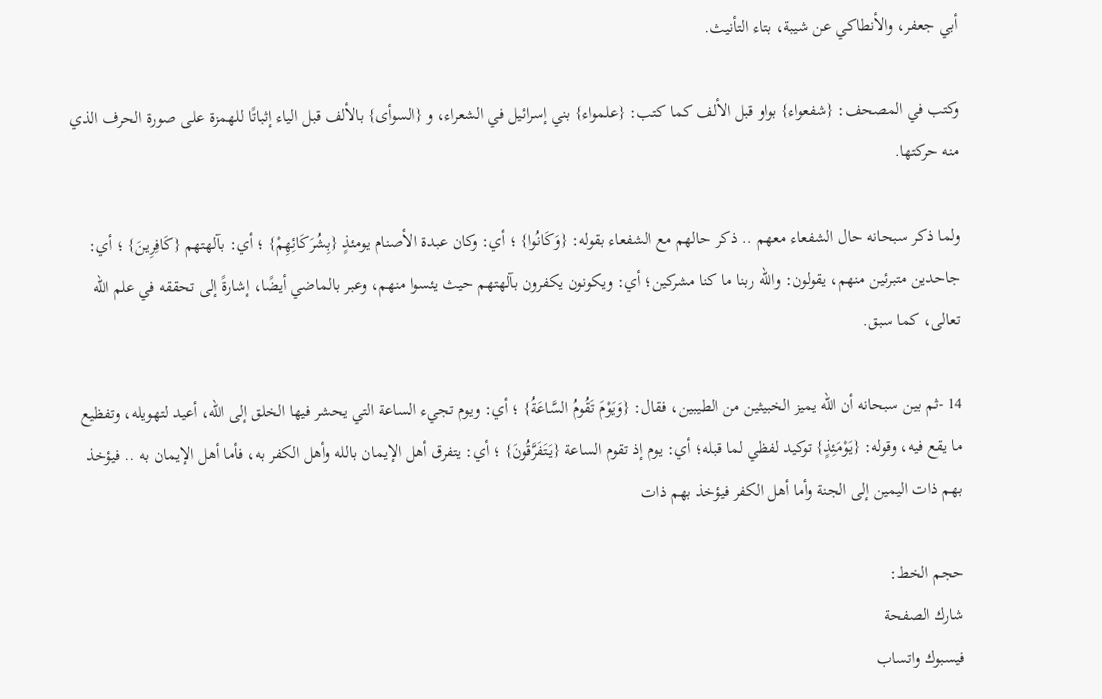أبي جعفر، والأنطاكي عن شيبة، بتاء التأنيث.

وكتب في المصحف: {شفعواء} بواو قبل الألف كما كتب: {علمواء} بني إسرائيل في الشعراء، و {السوأى} بالألف قبل الياء إثباتًا للهمزة على صورة الحرف الذي منه حركتها.

ولما ذكر سبحانه حال الشفعاء معهم .. ذكر حالهم مع الشفعاء بقوله: {وَكَانُوا} ؛ أي: وكان عبدة الأصنام يومئذٍ {بِشُرَكَائِهِمْ} ؛ أي: بآلهتهم {كَافِرِينَ} ؛ أي: جاحدين متبرئين منهم، يقولون: والله ربنا ما كنا مشركين؛ أي: ويكونون يكفرون بآلهتهم حيث يئسوا منهم، وعبر بالماضي أيضًا، إشارةً إلى تحققه في علم الله تعالى، كما سبق.

14 -ثم بين سبحانه أن الله يميز الخبيثين من الطيبين، فقال: {وَيَوْمَ تَقُومُ السَّاعَةُ} ؛ أي: ويوم تجيء الساعة التي يحشر فيها الخلق إلى الله، أعيد لتهويله، وتفظيع ما يقع فيه، وقوله: {يَوْمَئِذٍ} توكيد لفظي لما قبله؛ أي: يوم إذ تقوم الساعة {يَتَفَرَّقُونَ} ؛ أي: يتفرق أهل الإيمان بالله وأهل الكفر به، فأما أهل الإيمان به .. فيؤخذ بهم ذات اليمين إلى الجنة وأما أهل الكفر فيؤخذ بهم ذات

حجم الخط:
شارك الصفحة
فيسبوك واتساب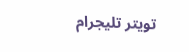تويتر تليجرام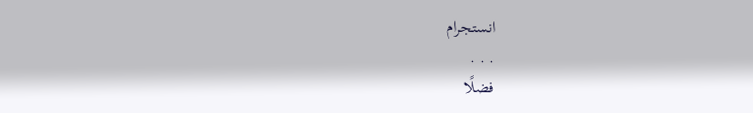انستجرام
. . .
فضلًا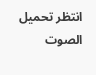انتظر تحميل الصوت